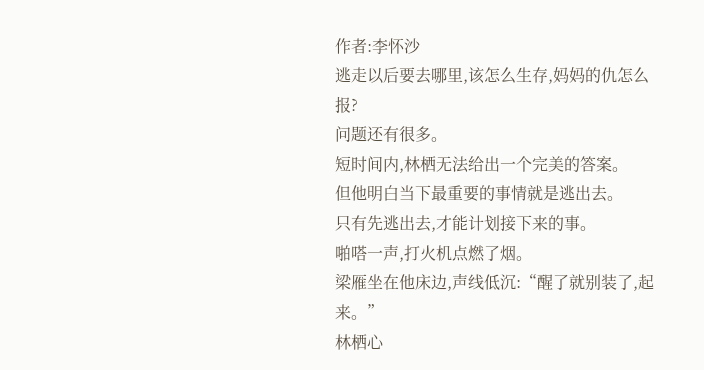作者:李怀沙
逃走以后要去哪里,该怎么生存,妈妈的仇怎么报?
问题还有很多。
短时间内,林栖无法给出一个完美的答案。
但他明白当下最重要的事情就是逃出去。
只有先逃出去,才能计划接下来的事。
啪嗒一声,打火机点燃了烟。
梁雁坐在他床边,声线低沉:“醒了就别装了,起来。”
林栖心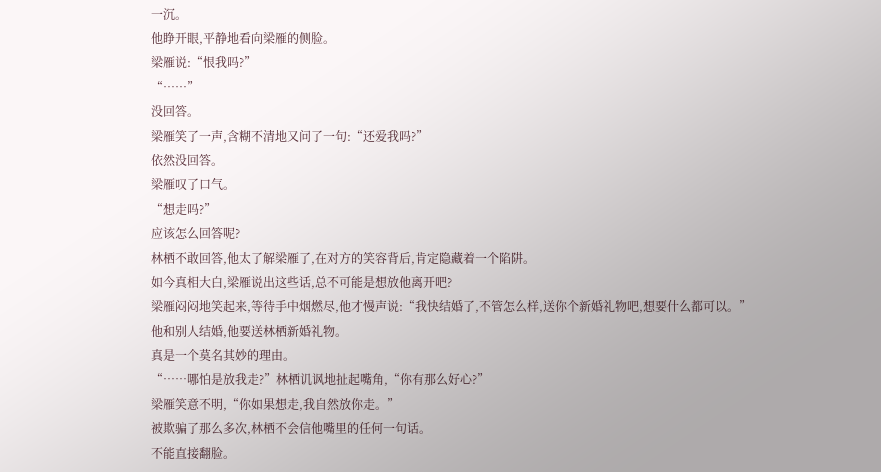一沉。
他睁开眼,平静地看向梁雁的侧脸。
梁雁说:“恨我吗?”
“……”
没回答。
梁雁笑了一声,含糊不清地又问了一句:“还爱我吗?”
依然没回答。
梁雁叹了口气。
“想走吗?”
应该怎么回答呢?
林栖不敢回答,他太了解梁雁了,在对方的笑容背后,肯定隐藏着一个陷阱。
如今真相大白,梁雁说出这些话,总不可能是想放他离开吧?
梁雁闷闷地笑起来,等待手中烟燃尽,他才慢声说:“我快结婚了,不管怎么样,送你个新婚礼物吧,想要什么都可以。”
他和别人结婚,他要送林栖新婚礼物。
真是一个莫名其妙的理由。
“……哪怕是放我走?”林栖讥讽地扯起嘴角,“你有那么好心?”
梁雁笑意不明,“你如果想走,我自然放你走。”
被欺骗了那么多次,林栖不会信他嘴里的任何一句话。
不能直接翻脸。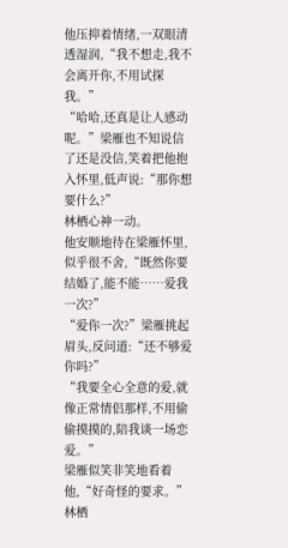他压抑着情绪,一双眼清透湿润,“我不想走,我不会离开你,不用试探我。”
“哈哈,还真是让人感动呢。”梁雁也不知说信了还是没信,笑着把他抱入怀里,低声说:“那你想要什么?”
林栖心神一动。
他安顺地待在梁雁怀里,似乎很不舍,“既然你要结婚了,能不能……爱我一次?”
“爱你一次?”梁雁挑起眉头,反问道:“还不够爱你吗?”
“我要全心全意的爱,就像正常情侣那样,不用偷偷摸摸的,陪我谈一场恋爱。”
梁雁似笑非笑地看着他,“好奇怪的要求。”
林栖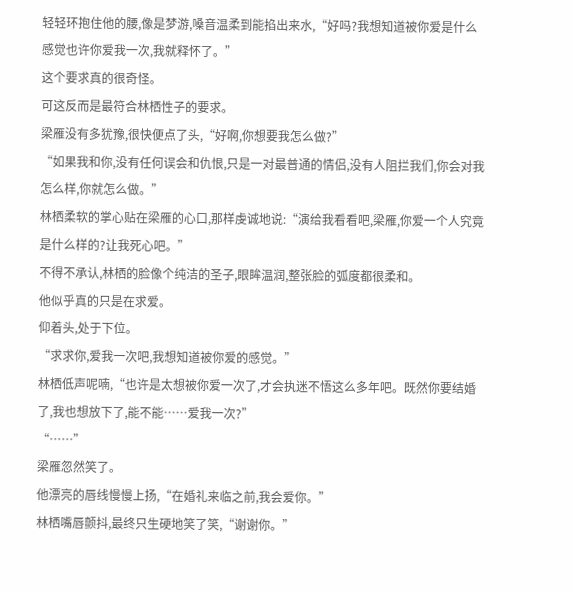轻轻环抱住他的腰,像是梦游,嗓音温柔到能掐出来水,“好吗?我想知道被你爱是什么感觉也许你爱我一次,我就释怀了。”
这个要求真的很奇怪。
可这反而是最符合林栖性子的要求。
梁雁没有多犹豫,很快便点了头,“好啊,你想要我怎么做?”
“如果我和你,没有任何误会和仇恨,只是一对最普通的情侣,没有人阻拦我们,你会对我怎么样,你就怎么做。”
林栖柔软的掌心贴在梁雁的心口,那样虔诚地说:“演给我看看吧,梁雁,你爱一个人究竟是什么样的?让我死心吧。”
不得不承认,林栖的脸像个纯洁的圣子,眼眸温润,整张脸的弧度都很柔和。
他似乎真的只是在求爱。
仰着头,处于下位。
“求求你,爱我一次吧,我想知道被你爱的感觉。”
林栖低声呢喃,“也许是太想被你爱一次了,才会执迷不悟这么多年吧。既然你要结婚了,我也想放下了,能不能……爱我一次?”
“……”
梁雁忽然笑了。
他漂亮的唇线慢慢上扬,“在婚礼来临之前,我会爱你。”
林栖嘴唇颤抖,最终只生硬地笑了笑,“谢谢你。”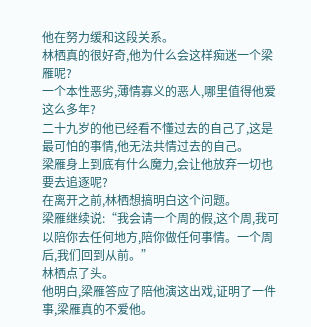他在努力缓和这段关系。
林栖真的很好奇,他为什么会这样痴迷一个梁雁呢?
一个本性恶劣,薄情寡义的恶人,哪里值得他爱这么多年?
二十九岁的他已经看不懂过去的自己了,这是最可怕的事情,他无法共情过去的自己。
梁雁身上到底有什么魔力,会让他放弃一切也要去追逐呢?
在离开之前,林栖想搞明白这个问题。
梁雁继续说:“我会请一个周的假,这个周,我可以陪你去任何地方,陪你做任何事情。一个周后,我们回到从前。”
林栖点了头。
他明白,梁雁答应了陪他演这出戏,证明了一件事,梁雁真的不爱他。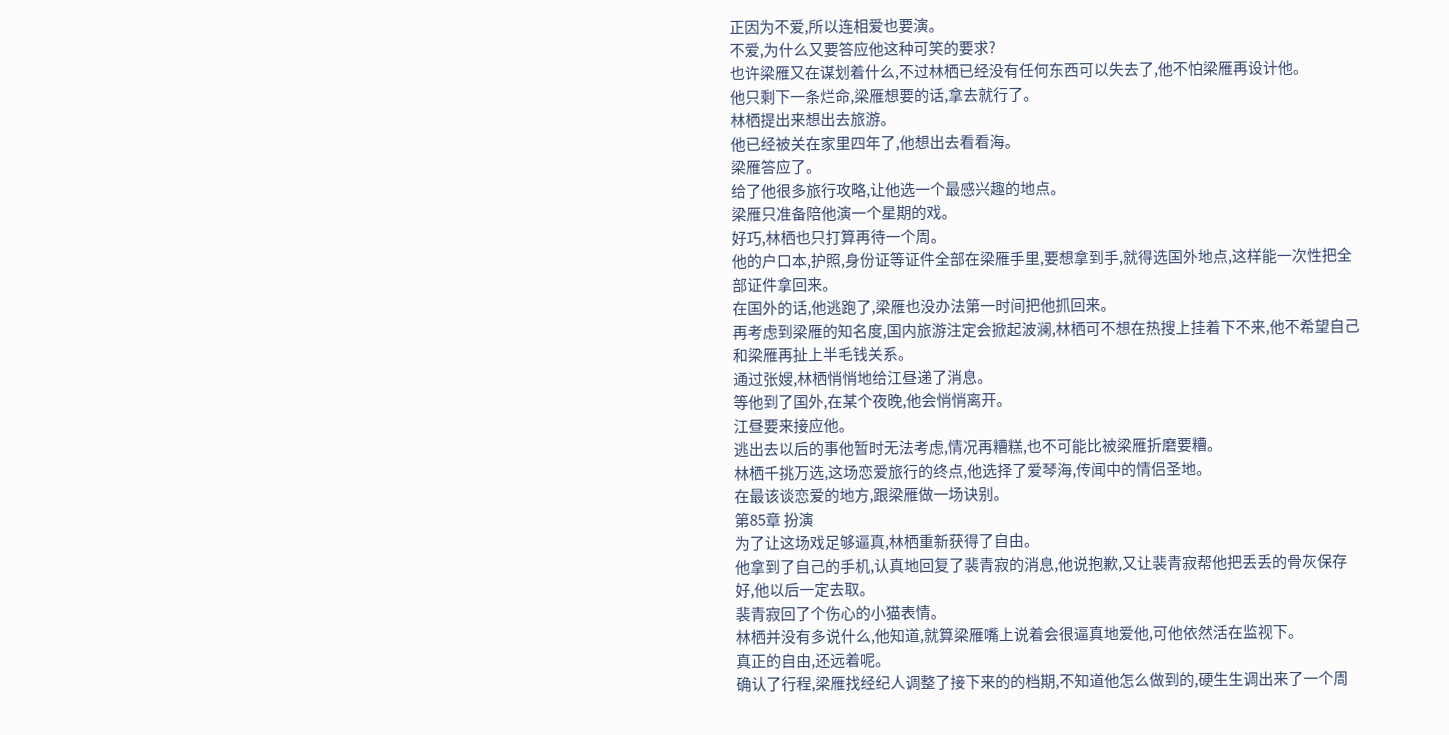正因为不爱,所以连相爱也要演。
不爱,为什么又要答应他这种可笑的要求?
也许梁雁又在谋划着什么,不过林栖已经没有任何东西可以失去了,他不怕梁雁再设计他。
他只剩下一条烂命,梁雁想要的话,拿去就行了。
林栖提出来想出去旅游。
他已经被关在家里四年了,他想出去看看海。
梁雁答应了。
给了他很多旅行攻略,让他选一个最感兴趣的地点。
梁雁只准备陪他演一个星期的戏。
好巧,林栖也只打算再待一个周。
他的户口本,护照,身份证等证件全部在梁雁手里,要想拿到手,就得选国外地点,这样能一次性把全部证件拿回来。
在国外的话,他逃跑了,梁雁也没办法第一时间把他抓回来。
再考虑到梁雁的知名度,国内旅游注定会掀起波澜,林栖可不想在热搜上挂着下不来,他不希望自己和梁雁再扯上半毛钱关系。
通过张嫂,林栖悄悄地给江昼递了消息。
等他到了国外,在某个夜晚,他会悄悄离开。
江昼要来接应他。
逃出去以后的事他暂时无法考虑,情况再糟糕,也不可能比被梁雁折磨要糟。
林栖千挑万选,这场恋爱旅行的终点,他选择了爱琴海,传闻中的情侣圣地。
在最该谈恋爱的地方,跟梁雁做一场诀别。
第85章 扮演
为了让这场戏足够逼真,林栖重新获得了自由。
他拿到了自己的手机,认真地回复了裴青寂的消息,他说抱歉,又让裴青寂帮他把丢丢的骨灰保存好,他以后一定去取。
裴青寂回了个伤心的小猫表情。
林栖并没有多说什么,他知道,就算梁雁嘴上说着会很逼真地爱他,可他依然活在监视下。
真正的自由,还远着呢。
确认了行程,梁雁找经纪人调整了接下来的的档期,不知道他怎么做到的,硬生生调出来了一个周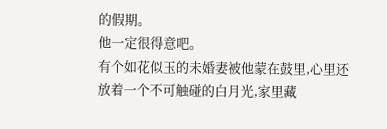的假期。
他一定很得意吧。
有个如花似玉的未婚妻被他蒙在鼓里,心里还放着一个不可触碰的白月光,家里藏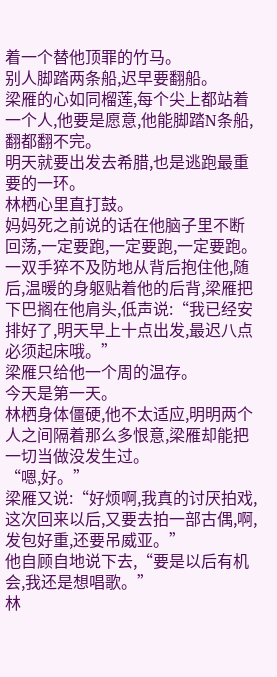着一个替他顶罪的竹马。
别人脚踏两条船,迟早要翻船。
梁雁的心如同榴莲,每个尖上都站着一个人,他要是愿意,他能脚踏N条船,翻都翻不完。
明天就要出发去希腊,也是逃跑最重要的一环。
林栖心里直打鼓。
妈妈死之前说的话在他脑子里不断回荡,一定要跑,一定要跑,一定要跑。
一双手猝不及防地从背后抱住他,随后,温暖的身躯贴着他的后背,梁雁把下巴搁在他肩头,低声说:“我已经安排好了,明天早上十点出发,最迟八点必须起床哦。”
梁雁只给他一个周的温存。
今天是第一天。
林栖身体僵硬,他不太适应,明明两个人之间隔着那么多恨意,梁雁却能把一切当做没发生过。
“嗯,好。”
梁雁又说:“好烦啊,我真的讨厌拍戏,这次回来以后,又要去拍一部古偶,啊,发包好重,还要吊威亚。”
他自顾自地说下去,“要是以后有机会,我还是想唱歌。”
林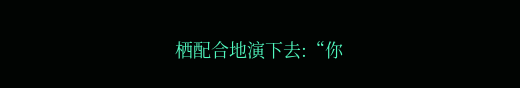栖配合地演下去:“你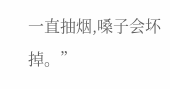一直抽烟,嗓子会坏掉。”